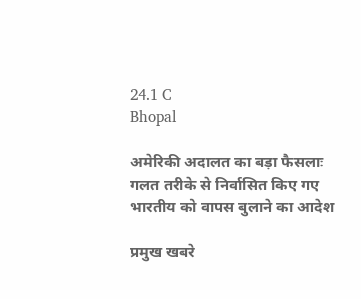24.1 C
Bhopal

अमेरिकी अदालत का बड़ा फैसलाः गलत तरीके से निर्वासित किए गए भारतीय को वापस बुलाने का आदेश

प्रमुख खबरे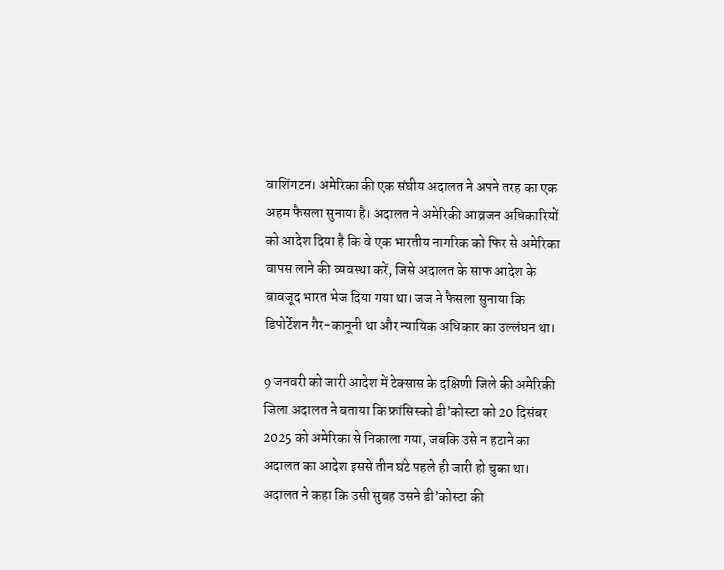वाशिंगटन। अमेरिका की एक संघीय अदालत ने अपने तरह का एक अहम फैसला सुनाया है। अदालत ने अमेरिकी आव्रजन अधिकारियों को आदेश दिया है कि वे एक भारतीय नागरिक को फिर से अमेरिका वापस लाने की व्यवस्था करें, जिसे अदालत के साफ आदेश के बावजूद भारत भेज दिया गया था। जज ने फैसला सुनाया कि डिपोर्टेशन गैर-कानूनी था और न्यायिक अधिकार का उल्लंघन था।

9 जनवरी को जारी आदेश में टेक्सास के दक्षिणी जिले की अमेरिकी जिला अदालत ने बताया कि फ्रांसिस्को डी’कोस्टा को 20 दिसंबर 2025 को अमेरिका से निकाला गया, जबकि उसे न हटाने का अदालत का आदेश इससे तीन घंटे पहले ही जारी हो चुका था। अदालत ने कहा कि उसी सुबह उसने डी’कोस्टा की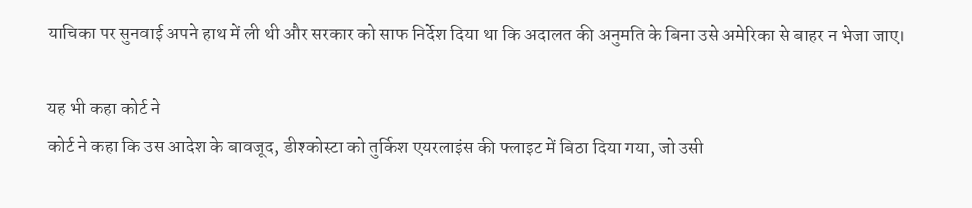याचिका पर सुनवाई अपने हाथ में ली थी और सरकार को साफ निर्देश दिया था कि अदालत की अनुमति के बिना उसे अमेरिका से बाहर न भेजा जाए।

यह भी कहा कोर्ट ने
कोर्ट ने कहा कि उस आदेश के बावजूद, डीश्कोस्टा को तुर्किश एयरलाइंस की फ्लाइट में बिठा दिया गया, जो उसी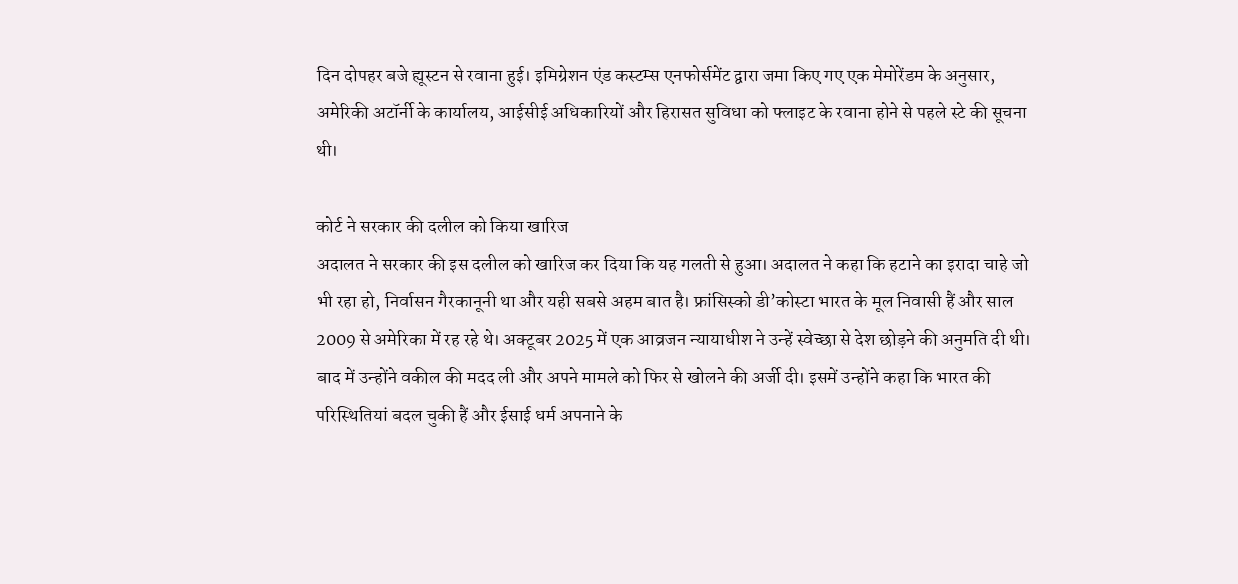दिन दोपहर बजे ह्यूस्टन से रवाना हुई। इमिग्रेशन एंड कस्टम्स एनफोर्समेंट द्वारा जमा किए गए एक मेमोरेंडम के अनुसार, अमेरिकी अटॉर्नी के कार्यालय, आईसीई अधिकारियों और हिरासत सुविधा को फ्लाइट के रवाना होने से पहले स्टे की सूचना थी।

कोर्ट ने सरकार की दलील को किया खारिज
अदालत ने सरकार की इस दलील को खारिज कर दिया कि यह गलती से हुआ। अदालत ने कहा कि हटाने का इरादा चाहे जो भी रहा हो, निर्वासन गैरकानूनी था और यही सबसे अहम बात है। फ्रांसिस्को डी’कोस्टा भारत के मूल निवासी हैं और साल 2009 से अमेरिका में रह रहे थे। अक्टूबर 2025 में एक आव्रजन न्यायाधीश ने उन्हें स्वेच्छा से देश छोड़ने की अनुमति दी थी। बाद में उन्होंने वकील की मदद ली और अपने मामले को फिर से खोलने की अर्जी दी। इसमें उन्होंने कहा कि भारत की परिस्थितियां बदल चुकी हैं और ईसाई धर्म अपनाने के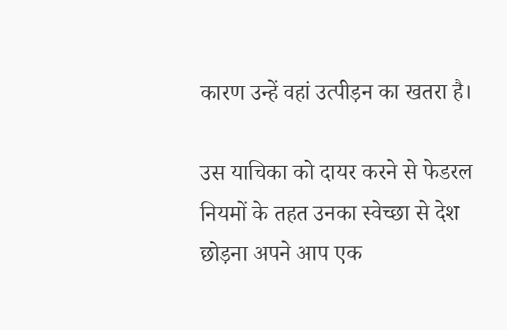कारण उन्हें वहां उत्पीड़न का खतरा है।

उस याचिका को दायर करने से फेडरल नियमों के तहत उनका स्वेच्छा से देश छोड़ना अपने आप एक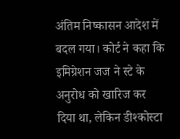अंतिम निष्कासन आदेश में बदल गया। कोर्ट ने कहा कि इमिग्रेशन जज ने स्टे के अनुरोध को खारिज कर दिया था, लेकिन डीश्कोस्टा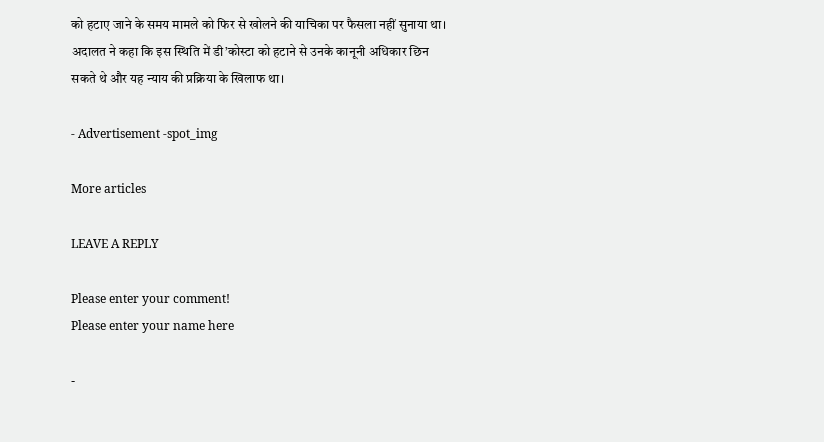को हटाए जाने के समय मामले को फिर से खोलने की याचिका पर फैसला नहीं सुनाया था। अदालत ने कहा कि इस स्थिति में डी’कोस्टा को हटाने से उनके कानूनी अधिकार छिन सकते थे और यह न्याय की प्रक्रिया के खिलाफ था।

- Advertisement -spot_img

More articles

LEAVE A REPLY

Please enter your comment!
Please enter your name here

-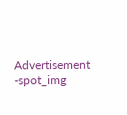Advertisement -spot_img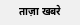ताज़ा खबरे